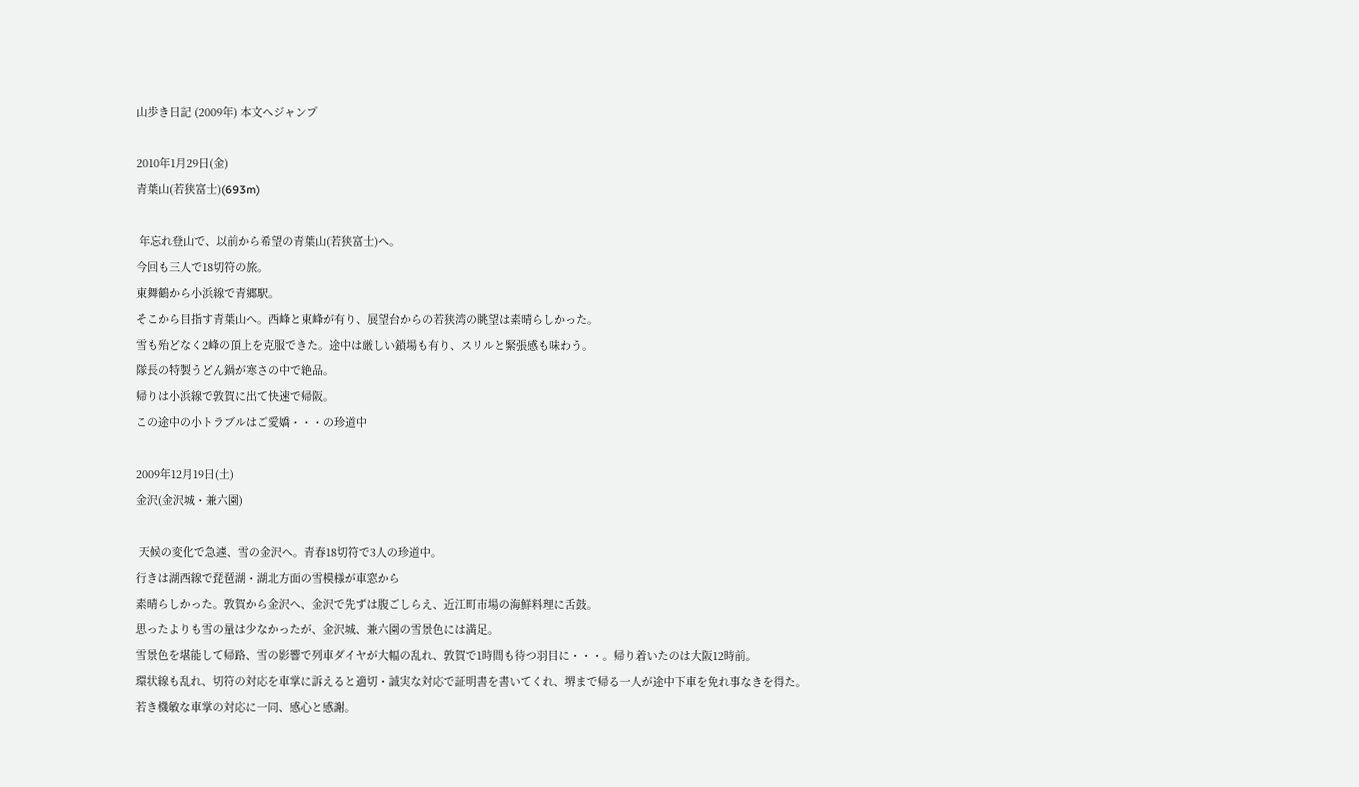山歩き日記 (2009年) 本文へジャンプ

2010年1月29日(金)
青葉山(若狭富士)(693m)

 年忘れ登山で、以前から希望の青葉山(若狭富士)へ。
今回も三人で18切符の旅。
東舞鶴から小浜線で青郷駅。
そこから目指す青葉山へ。西峰と東峰が有り、展望台からの若狭湾の眺望は素晴らしかった。
雪も殆どなく2峰の頂上を克服できた。途中は厳しい鎖場も有り、スリルと緊張感も味わう。
隊長の特製うどん鍋が寒さの中で絶品。
帰りは小浜線で敦賀に出て快速で帰阪。
この途中の小トラブルはご愛嬌・・・の珍道中

2009年12月19日(土)
金沢(金沢城・兼六園)

 天候の変化で急遽、雪の金沢へ。青春18切符で3人の珍道中。
行きは湖西線で琵琶湖・湖北方面の雪模様が車窓から
素晴らしかった。敦賀から金沢へ、金沢で先ずは腹ごしらえ、近江町市場の海鮮料理に舌鼓。
思ったよりも雪の量は少なかったが、金沢城、兼六園の雪景色には満足。
雪景色を堪能して帰路、雪の影響で列車ダイヤが大幅の乱れ、敦賀で1時間も待つ羽目に・・・。帰り着いたのは大阪12時前。
環状線も乱れ、切符の対応を車掌に訴えると適切・誠実な対応で証明書を書いてくれ、堺まで帰る一人が途中下車を免れ事なきを得た。
若き機敏な車掌の対応に一同、感心と感謝。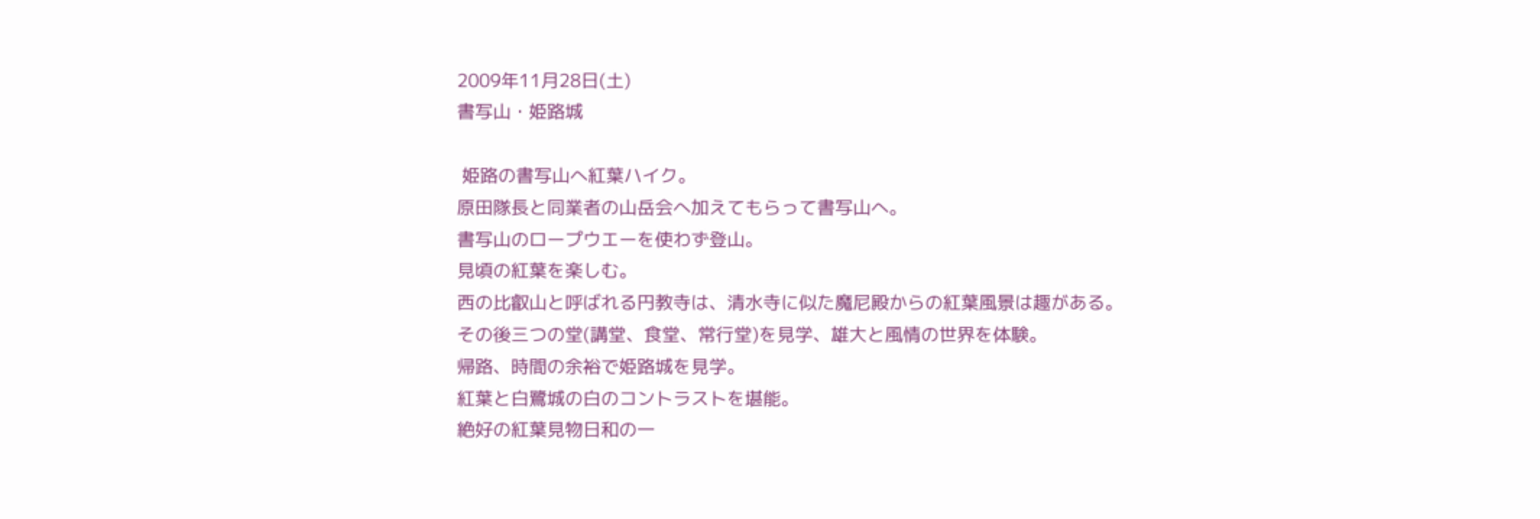2009年11月28日(土)
書写山・姫路城

 姫路の書写山へ紅葉ハイク。
原田隊長と同業者の山岳会へ加えてもらって書写山へ。
書写山のロープウエーを使わず登山。
見頃の紅葉を楽しむ。
西の比叡山と呼ばれる円教寺は、清水寺に似た魔尼殿からの紅葉風景は趣がある。
その後三つの堂(講堂、食堂、常行堂)を見学、雄大と風情の世界を体験。
帰路、時間の余裕で姫路城を見学。
紅葉と白鷺城の白のコントラストを堪能。
絶好の紅葉見物日和の一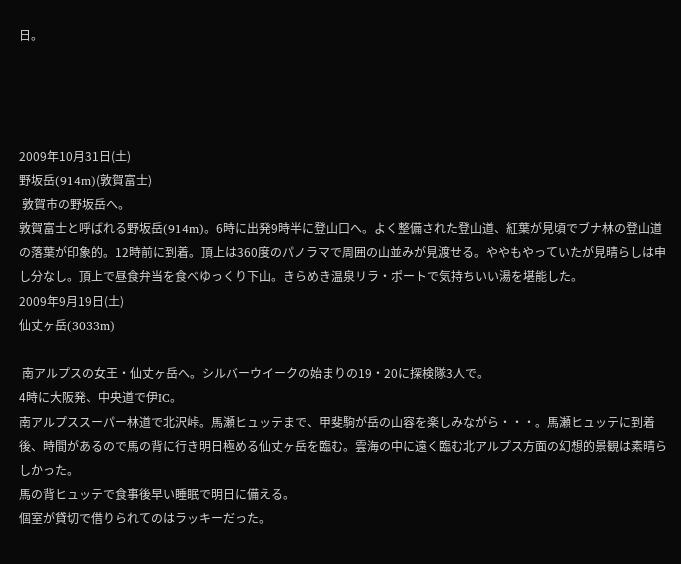日。




2009年10月31日(土)
野坂岳(914m)(敦賀富士)
 敦賀市の野坂岳へ。
敦賀富士と呼ばれる野坂岳(914m)。6時に出発9時半に登山口へ。よく整備された登山道、紅葉が見頃でブナ林の登山道の落葉が印象的。12時前に到着。頂上は360度のパノラマで周囲の山並みが見渡せる。ややもやっていたが見晴らしは申し分なし。頂上で昼食弁当を食べゆっくり下山。きらめき温泉リラ・ポートで気持ちいい湯を堪能した。
2009年9月19日(土)
仙丈ヶ岳(3033m)

 南アルプスの女王・仙丈ヶ岳へ。シルバーウイークの始まりの19・20に探検隊3人で。
4時に大阪発、中央道で伊IC。
南アルプススーパー林道で北沢峠。馬瀬ヒュッテまで、甲斐駒が岳の山容を楽しみながら・・・。馬瀬ヒュッテに到着後、時間があるので馬の背に行き明日極める仙丈ヶ岳を臨む。雲海の中に遠く臨む北アルプス方面の幻想的景観は素晴らしかった。
馬の背ヒュッテで食事後早い睡眠で明日に備える。
個室が貸切で借りられてのはラッキーだった。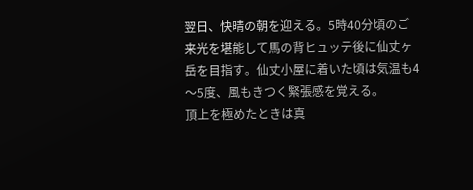翌日、快晴の朝を迎える。5時40分頃のご来光を堪能して馬の背ヒュッテ後に仙丈ヶ岳を目指す。仙丈小屋に着いた頃は気温も4〜5度、風もきつく緊張感を覚える。
頂上を極めたときは真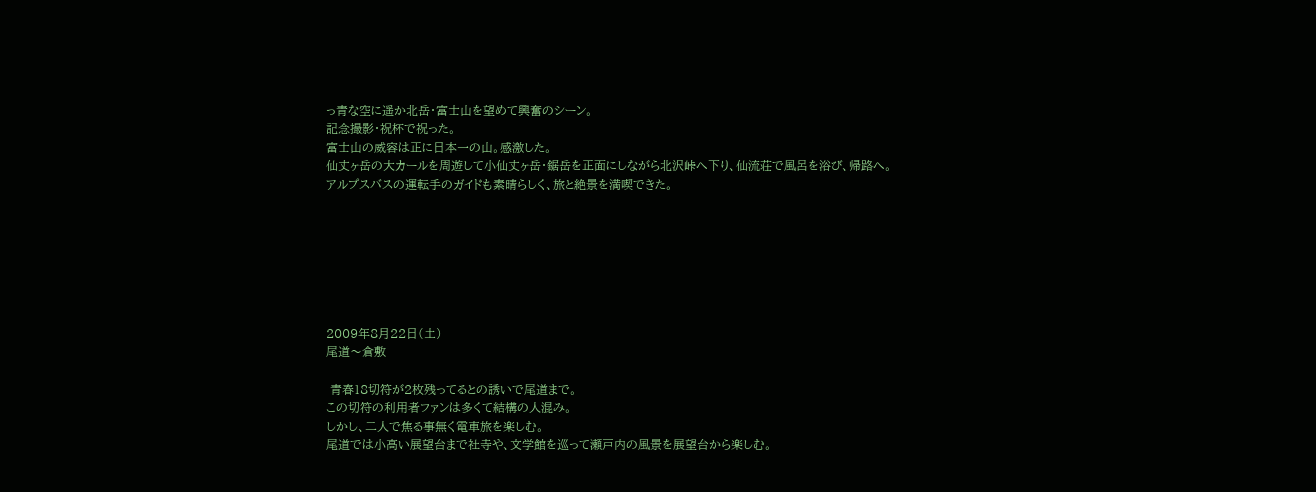っ青な空に遥か北岳・富士山を望めて興奮のシーン。
記念撮影・祝杯で祝った。
富士山の威容は正に日本一の山。感激した。
仙丈ヶ岳の大カールを周遊して小仙丈ヶ岳・鋸岳を正面にしながら北沢峠へ下り、仙流荘で風呂を浴び、帰路へ。
アルプスバスの運転手のガイドも素晴らしく、旅と絶景を満喫できた。







2009年8月22日(土)
尾道〜倉敷

 青春18切符が2枚残ってるとの誘いで尾道まで。
この切符の利用者ファンは多くて結構の人混み。
しかし、二人で焦る事無く電車旅を楽しむ。
尾道では小高い展望台まで社寺や、文学館を巡って瀬戸内の風景を展望台から楽しむ。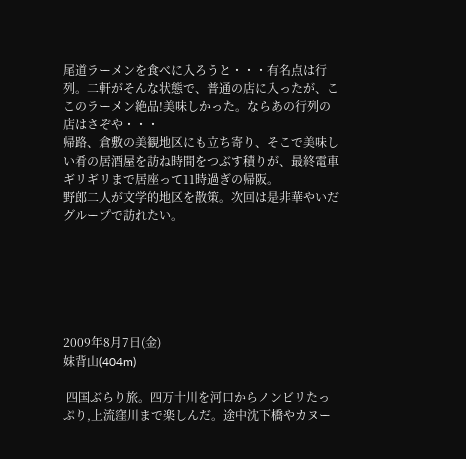尾道ラーメンを食べに入ろうと・・・有名点は行列。二軒がそんな状態で、普通の店に入ったが、ここのラーメン絶品!美味しかった。ならあの行列の店はさぞや・・・
帰路、倉敷の美観地区にも立ち寄り、そこで美味しい肴の居酒屋を訪ね時間をつぶす積りが、最終電車ギリギリまで居座って11時過ぎの帰阪。
野郎二人が文学的地区を散策。次回は是非華やいだグループで訪れたい。






2009年8月7日(金)
妹背山(404m)

 四国ぶらり旅。四万十川を河口からノンビリたっぷり,上流窪川まで楽しんだ。途中沈下橋やカヌー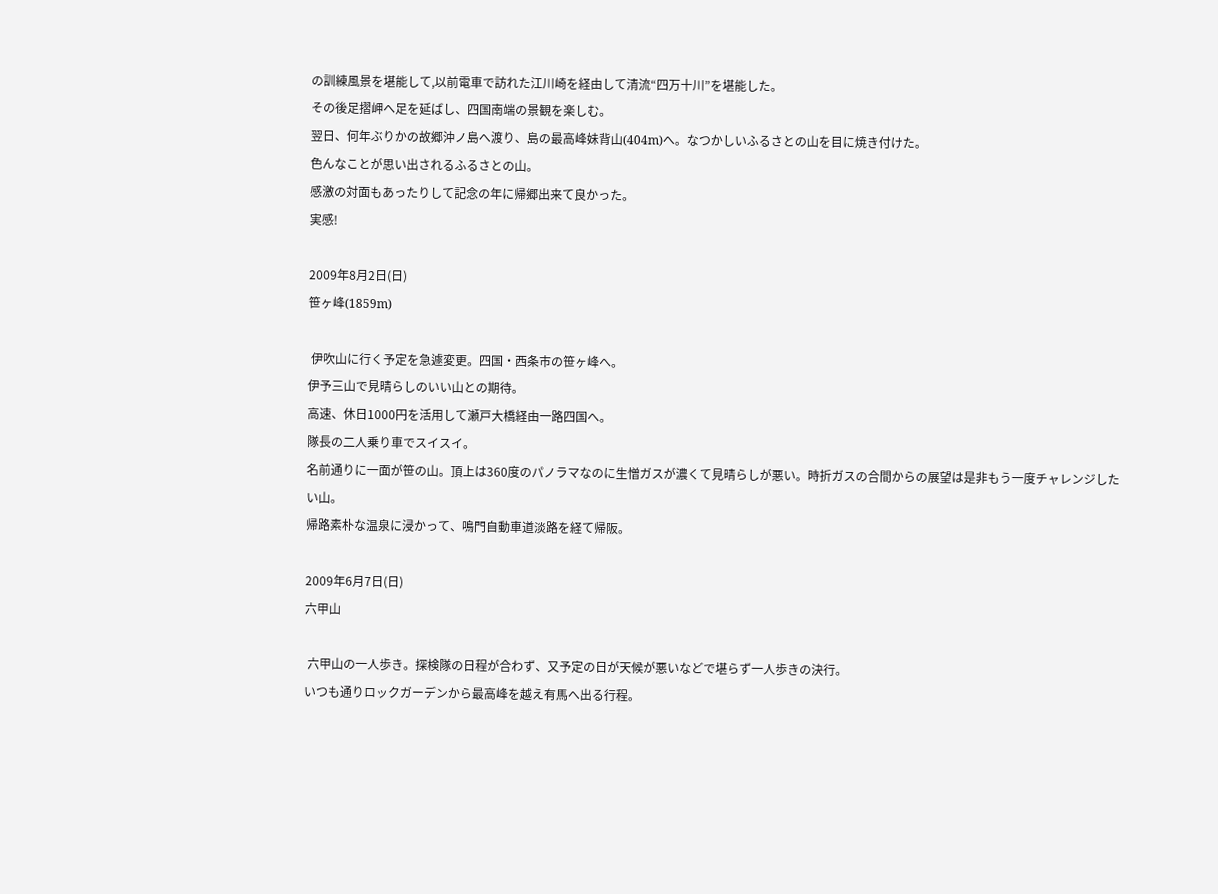の訓練風景を堪能して,以前電車で訪れた江川崎を経由して清流“四万十川”を堪能した。
その後足摺岬へ足を延ばし、四国南端の景観を楽しむ。
翌日、何年ぶりかの故郷沖ノ島へ渡り、島の最高峰妹背山(404m)へ。なつかしいふるさとの山を目に焼き付けた。
色んなことが思い出されるふるさとの山。
感激の対面もあったりして記念の年に帰郷出来て良かった。
実感!

2009年8月2日(日)
笹ヶ峰(1859m)

 伊吹山に行く予定を急遽変更。四国・西条市の笹ヶ峰へ。
伊予三山で見晴らしのいい山との期待。
高速、休日1000円を活用して瀬戸大橋経由一路四国へ。
隊長の二人乗り車でスイスイ。
名前通りに一面が笹の山。頂上は360度のパノラマなのに生憎ガスが濃くて見晴らしが悪い。時折ガスの合間からの展望は是非もう一度チャレンジしたい山。
帰路素朴な温泉に浸かって、鳴門自動車道淡路を経て帰阪。

2009年6月7日(日)
六甲山

 六甲山の一人歩き。探検隊の日程が合わず、又予定の日が天候が悪いなどで堪らず一人歩きの決行。
いつも通りロックガーデンから最高峰を越え有馬へ出る行程。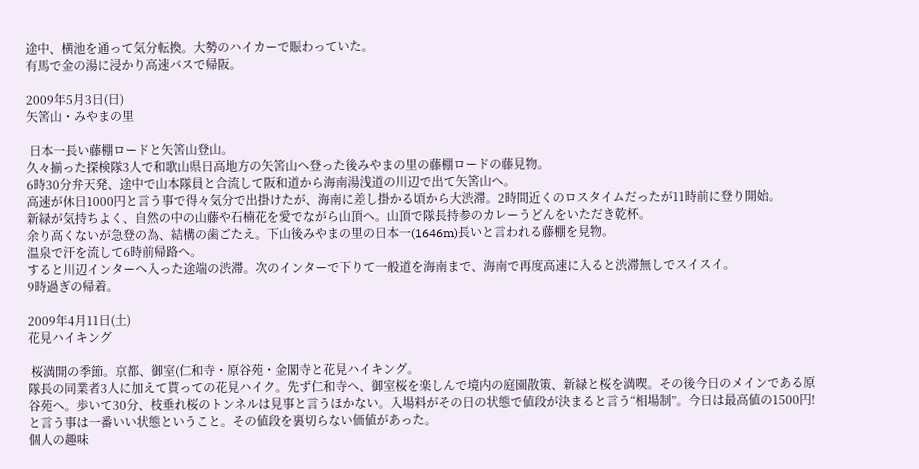途中、横池を通って気分転換。大勢のハイカーで賑わっていた。
有馬で金の湯に浸かり高速バスで帰阪。

2009年5月3日(日)
矢筈山・みやまの里

 日本一長い藤棚ロードと矢筈山登山。
久々揃った探検隊3人で和歌山県日高地方の矢筈山へ登った後みやまの里の藤棚ロードの藤見物。
6時30分弁天発、途中で山本隊員と合流して阪和道から海南湯浅道の川辺で出て矢筈山へ。
高速が休日1000円と言う事で得々気分で出掛けたが、海南に差し掛かる頃から大渋滞。2時間近くのロスタイムだったが11時前に登り開始。
新緑が気持ちよく、自然の中の山藤や石楠花を愛でながら山頂へ。山頂で隊長持参のカレーうどんをいただき乾杯。
余り高くないが急登の為、結構の歯ごたえ。下山後みやまの里の日本一(1646m)長いと言われる藤棚を見物。
温泉で汗を流して6時前帰路へ。
すると川辺インターへ入った途端の渋滞。次のインターで下りて一般道を海南まで、海南で再度高速に入ると渋滞無しでスイスイ。
9時過ぎの帰着。

2009年4月11日(土)
花見ハイキング

 桜満開の季節。京都、御室(仁和寺・原谷苑・金閣寺と花見ハイキング。
隊長の同業者3人に加えて貰っての花見ハイク。先ず仁和寺へ、御室桜を楽しんで境内の庭園散策、新緑と桜を満喫。その後今日のメインである原谷苑へ。歩いて30分、枝垂れ桜のトンネルは見事と言うほかない。入場料がその日の状態で値段が決まると言う“相場制”。今日は最高値の1500円!と言う事は一番いい状態ということ。その値段を裏切らない価値があった。
個人の趣味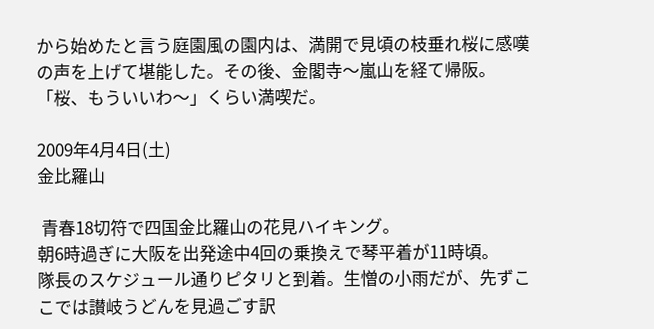から始めたと言う庭園風の園内は、満開で見頃の枝垂れ桜に感嘆の声を上げて堪能した。その後、金閣寺〜嵐山を経て帰阪。「桜、もういいわ〜」くらい満喫だ。

2009年4月4日(土)
金比羅山

 青春18切符で四国金比羅山の花見ハイキング。
朝6時過ぎに大阪を出発途中4回の乗換えで琴平着が11時頃。
隊長のスケジュール通りピタリと到着。生憎の小雨だが、先ずここでは讃岐うどんを見過ごす訳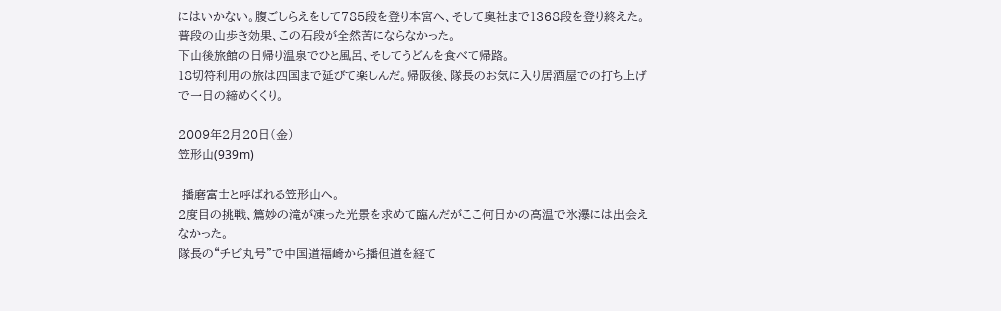にはいかない。腹ごしらえをして785段を登り本宮へ、そして奥社まで1368段を登り終えた。普段の山歩き効果、この石段が全然苦にならなかった。
下山後旅館の日帰り温泉でひと風呂、そしてうどんを食べて帰路。
18切符利用の旅は四国まで延びて楽しんだ。帰阪後、隊長のお気に入り居酒屋での打ち上げで一日の締めくくり。

2009年2月20日(金)
笠形山(939m)

 播磨富士と呼ばれる笠形山へ。
2度目の挑戦、篇妙の滝が凍った光景を求めて臨んだがここ何日かの高温で氷瀑には出会えなかった。
隊長の“チビ丸号”で中国道福崎から播但道を経て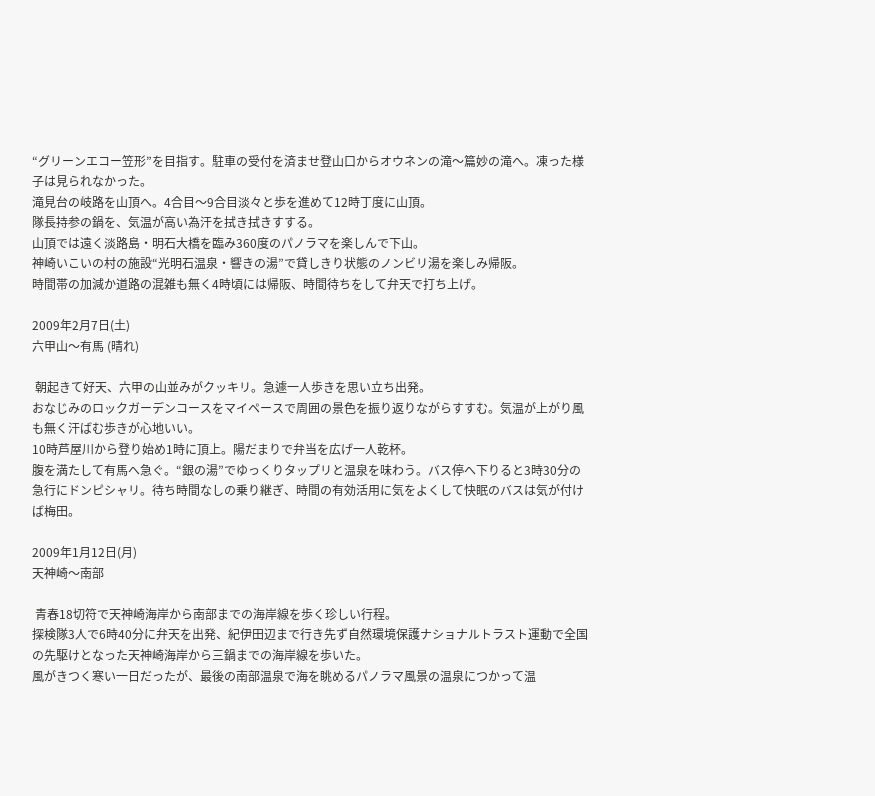“グリーンエコー笠形”を目指す。駐車の受付を済ませ登山口からオウネンの滝〜篇妙の滝へ。凍った様子は見られなかった。
滝見台の岐路を山頂へ。4合目〜9合目淡々と歩を進めて12時丁度に山頂。
隊長持参の鍋を、気温が高い為汗を拭き拭きすする。
山頂では遠く淡路島・明石大橋を臨み360度のパノラマを楽しんで下山。
神崎いこいの村の施設“光明石温泉・響きの湯”で貸しきり状態のノンビリ湯を楽しみ帰阪。
時間帯の加減か道路の混雑も無く4時頃には帰阪、時間待ちをして弁天で打ち上げ。

2009年2月7日(土)
六甲山〜有馬 (晴れ)

 朝起きて好天、六甲の山並みがクッキリ。急遽一人歩きを思い立ち出発。
おなじみのロックガーデンコースをマイペースで周囲の景色を振り返りながらすすむ。気温が上がり風も無く汗ばむ歩きが心地いい。
10時芦屋川から登り始め1時に頂上。陽だまりで弁当を広げ一人乾杯。
腹を満たして有馬へ急ぐ。“銀の湯”でゆっくりタップリと温泉を味わう。バス停へ下りると3時30分の急行にドンピシャリ。待ち時間なしの乗り継ぎ、時間の有効活用に気をよくして快眠のバスは気が付けば梅田。

2009年1月12日(月)
天神崎〜南部

 青春18切符で天神崎海岸から南部までの海岸線を歩く珍しい行程。
探検隊3人で6時40分に弁天を出発、紀伊田辺まで行き先ず自然環境保護ナショナルトラスト運動で全国の先駆けとなった天神崎海岸から三鍋までの海岸線を歩いた。
風がきつく寒い一日だったが、最後の南部温泉で海を眺めるパノラマ風景の温泉につかって温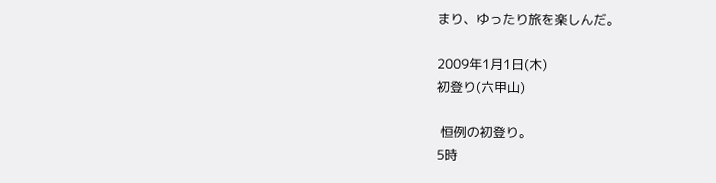まり、ゆったり旅を楽しんだ。

2009年1月1日(木)
初登り(六甲山)

 恒例の初登り。
5時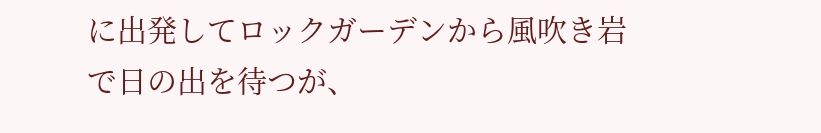に出発してロックガーデンから風吹き岩で日の出を待つが、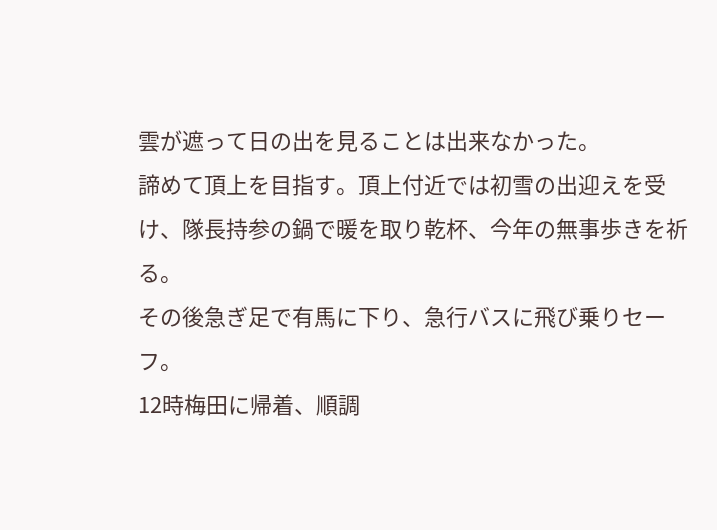雲が遮って日の出を見ることは出来なかった。
諦めて頂上を目指す。頂上付近では初雪の出迎えを受け、隊長持参の鍋で暖を取り乾杯、今年の無事歩きを祈る。
その後急ぎ足で有馬に下り、急行バスに飛び乗りセーフ。
12時梅田に帰着、順調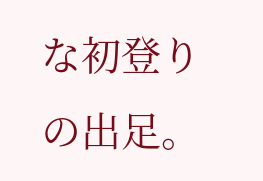な初登りの出足。